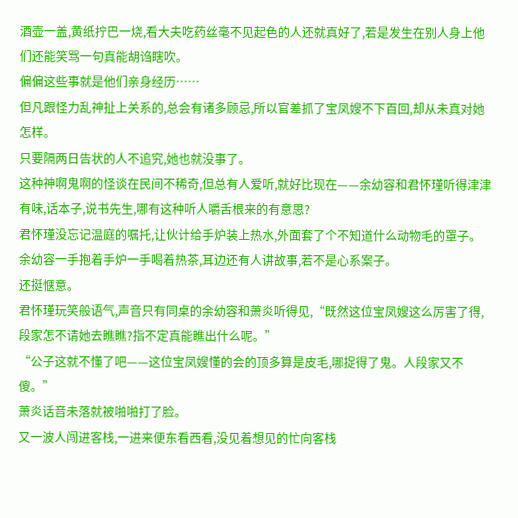酒壶一盖,黄纸拧巴一烧,看大夫吃药丝毫不见起色的人还就真好了,若是发生在别人身上他们还能笑骂一句真能胡诌瞎吹。
偏偏这些事就是他们亲身经历……
但凡跟怪力乱神扯上关系的,总会有诸多顾忌,所以官差抓了宝凤嫂不下百回,却从未真对她怎样。
只要隔两日告状的人不追究,她也就没事了。
这种神啊鬼啊的怪谈在民间不稀奇,但总有人爱听,就好比现在——余幼容和君怀瑾听得津津有味,话本子,说书先生,哪有这种听人嚼舌根来的有意思?
君怀瑾没忘记温庭的嘱托,让伙计给手炉装上热水,外面套了个不知道什么动物毛的罩子。
余幼容一手抱着手炉一手喝着热茶,耳边还有人讲故事,若不是心系案子。
还挺惬意。
君怀瑾玩笑般语气,声音只有同桌的余幼容和萧炎听得见,“既然这位宝凤嫂这么厉害了得,段家怎不请她去瞧瞧?指不定真能瞧出什么呢。”
“公子这就不懂了吧——这位宝凤嫂懂的会的顶多算是皮毛,哪捉得了鬼。人段家又不傻。”
萧炎话音未落就被啪啪打了脸。
又一波人闯进客栈,一进来便东看西看,没见着想见的忙向客栈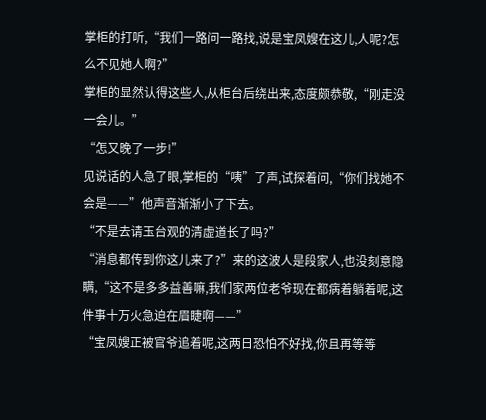掌柜的打听,“我们一路问一路找,说是宝凤嫂在这儿,人呢?怎么不见她人啊?”
掌柜的显然认得这些人,从柜台后绕出来,态度颇恭敬,“刚走没一会儿。”
“怎又晚了一步!”
见说话的人急了眼,掌柜的“咦”了声,试探着问,“你们找她不会是——”他声音渐渐小了下去。
“不是去请玉台观的清虚道长了吗?”
“消息都传到你这儿来了?”来的这波人是段家人,也没刻意隐瞒,“这不是多多益善嘛,我们家两位老爷现在都病着躺着呢,这件事十万火急迫在眉睫啊——”
“宝凤嫂正被官爷追着呢,这两日恐怕不好找,你且再等等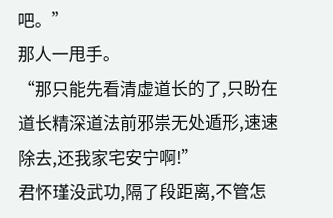吧。”
那人一甩手。
“那只能先看清虚道长的了,只盼在道长精深道法前邪祟无处遁形,速速除去,还我家宅安宁啊!”
君怀瑾没武功,隔了段距离,不管怎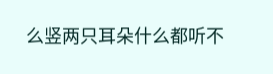么竖两只耳朵什么都听不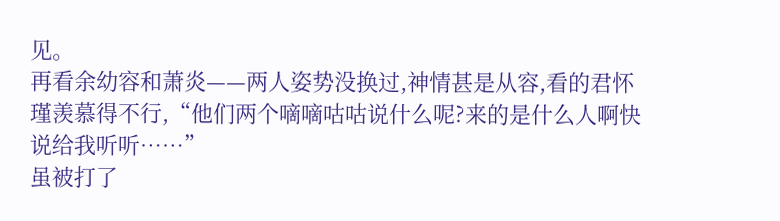见。
再看余幼容和萧炎——两人姿势没换过,神情甚是从容,看的君怀瑾羡慕得不行,“他们两个嘀嘀咕咕说什么呢?来的是什么人啊快说给我听听……”
虽被打了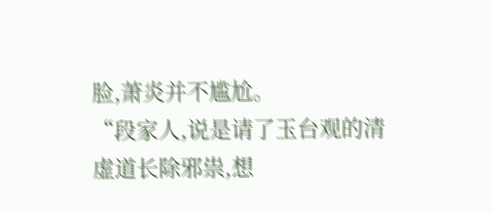脸,萧炎并不尴尬。
“段家人,说是请了玉台观的清虚道长除邪祟,想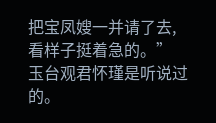把宝凤嫂一并请了去,看样子挺着急的。”
玉台观君怀瑾是听说过的。